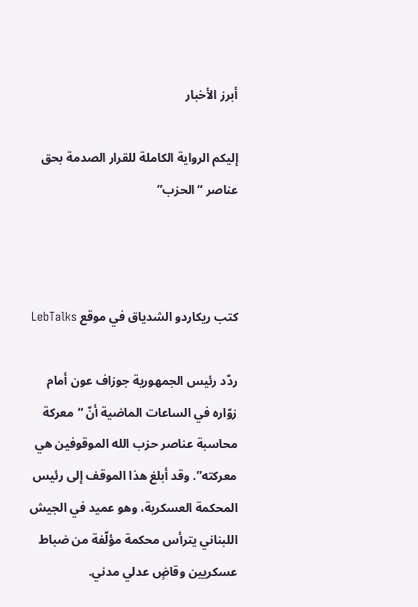أبرز الأخبار

إليكم الرواية الكاملة للقرار الصدمة بحق عناصر “الحزب”



كتب ريكاردو الشدياق في موقع LebTalks

ردّد رئيس الجمهورية جوزاف عون أمام زوّاره في الساعات الماضية أنّ “معركة محاسبة عناصر حزب الله الموقوفين هي معركته”. وقد أبلغ هذا الموقف إلى رئيس المحكمة العسكرية، وهو عميد في الجيش اللبناني يترأس محكمة مؤلّفة من ضباط عسكريين وقاضٍ عدلي مدني.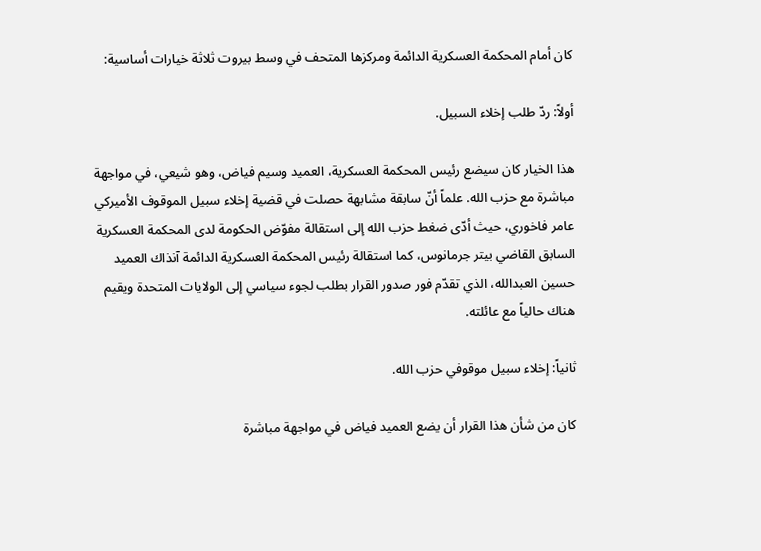كان أمام المحكمة العسكرية الدائمة ومركزها المتحف في وسط بيروت ثلاثة خيارات أساسية:

أولاً: ردّ طلب إخلاء السبيل.

هذا الخيار كان سيضع رئيس المحكمة العسكرية، العميد وسيم فياض، وهو شيعي، في مواجهة مباشرة مع حزب الله. علماً أنّ سابقة مشابهة حصلت في قضية إخلاء سبيل الموقوف الأميركي عامر فاخوري، حيث أدّى ضغط حزب الله إلى استقالة مفوّض الحكومة لدى المحكمة العسكرية السابق القاضي بيتر جرمانوس، كما استقالة رئيس المحكمة العسكرية الدائمة آنذاك العميد حسين العبدالله، الذي تقدّم فور صدور القرار بطلب لجوء سياسي إلى الولايات المتحدة ويقيم هناك حالياً مع عائلته.

ثانياً: إخلاء سبيل موقوفي حزب الله.

كان من شأن هذا القرار أن يضع العميد فياض في مواجهة مباشرة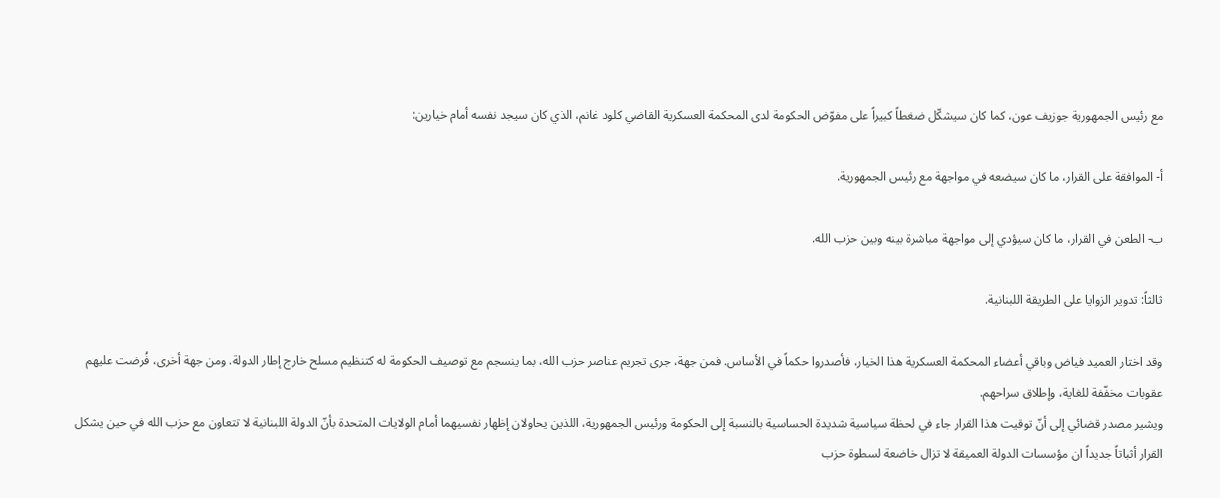مع رئيس الجمهورية جوزيف عون، كما كان سيشكّل ضغطاً كبيراً على مفوّض الحكومة لدى المحكمة العسكرية القاضي كلود غانم، الذي كان سيجد نفسه أمام خيارين:

أ- الموافقة على القرار، ما كان سيضعه في مواجهة مع رئيس الجمهورية.

ب- الطعن في القرار، ما كان سيؤدي إلى مواجهة مباشرة بينه وبين حزب الله.

ثالثاً: تدوير الزوايا على الطريقة اللبنانية.

وقد اختار العميد فياض وباقي أعضاء المحكمة العسكرية هذا الخيار، فأصدروا حكماً في الأساس. فمن جهة، جرى تجريم عناصر حزب الله، بما ينسجم مع توصيف الحكومة له كتنظيم مسلح خارج إطار الدولة. ومن جهة أخرى، فُرضت عليهم عقوبات مخفّفة للغاية، وإطلاق سراحهم.
ويشير مصدر قضائي إلى أنّ توقيت هذا القرار جاء في لحظة سياسية شديدة الحساسية بالنسبة إلى الحكومة ورئيس الجمهورية، اللذين يحاولان إظهار نفسيهما أمام الولايات المتحدة بأنّ الدولة اللبنانية لا تتعاون مع حزب الله في حين يشكل القرار أثباتاً جديداً ان مؤسسات الدولة العميقة لا تزال خاضعة لسطوة حزب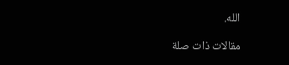الله.

مقالات ذات صلة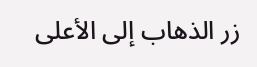زر الذهاب إلى الأعلى